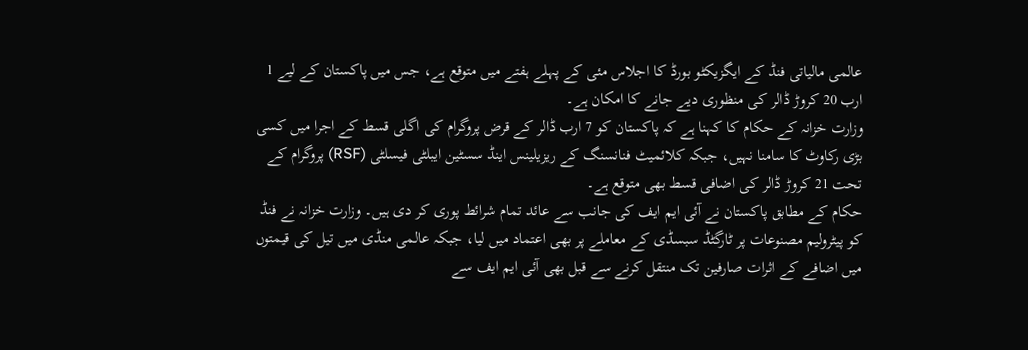عالمی مالیاتی فنڈ کے ایگزیکٹو بورڈ کا اجلاس مئی کے پہلے ہفتے میں متوقع ہے، جس میں پاکستان کے لیے 1 ارب 20 کروڑ ڈالر کی منظوری دیے جانے کا امکان ہے۔
وزارت خزانہ کے حکام کا کہنا ہے کہ پاکستان کو 7 ارب ڈالر کے قرض پروگرام کی اگلی قسط کے اجرا میں کسی بڑی رکاوٹ کا سامنا نہیں، جبکہ کلائمیٹ فنانسنگ کے ریزیلینس اینڈ سسٹین ایبلٹی فیسلٹی (RSF) پروگرام کے تحت 21 کروڑ ڈالر کی اضافی قسط بھی متوقع ہے۔
حکام کے مطابق پاکستان نے آئی ایم ایف کی جانب سے عائد تمام شرائط پوری کر دی ہیں۔ وزارت خزانہ نے فنڈ کو پیٹرولیم مصنوعات پر ٹارگٹڈ سبسڈی کے معاملے پر بھی اعتماد میں لیا، جبکہ عالمی منڈی میں تیل کی قیمتوں میں اضافے کے اثرات صارفین تک منتقل کرنے سے قبل بھی آئی ایم ایف سے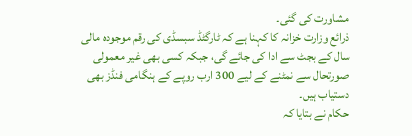مشاورت کی گئی۔
ذرائع وزارت خزانہ کا کہنا ہے کہ ٹارگٹڈ سبسڈی کی رقم موجودہ مالی سال کے بجٹ سے ادا کی جائے گی، جبکہ کسی بھی غیر معمولی صورتحال سے نمٹنے کے لیے 300 ارب روپے کے ہنگامی فنڈز بھی دستیاب ہیں۔
حکام نے بتایا کہ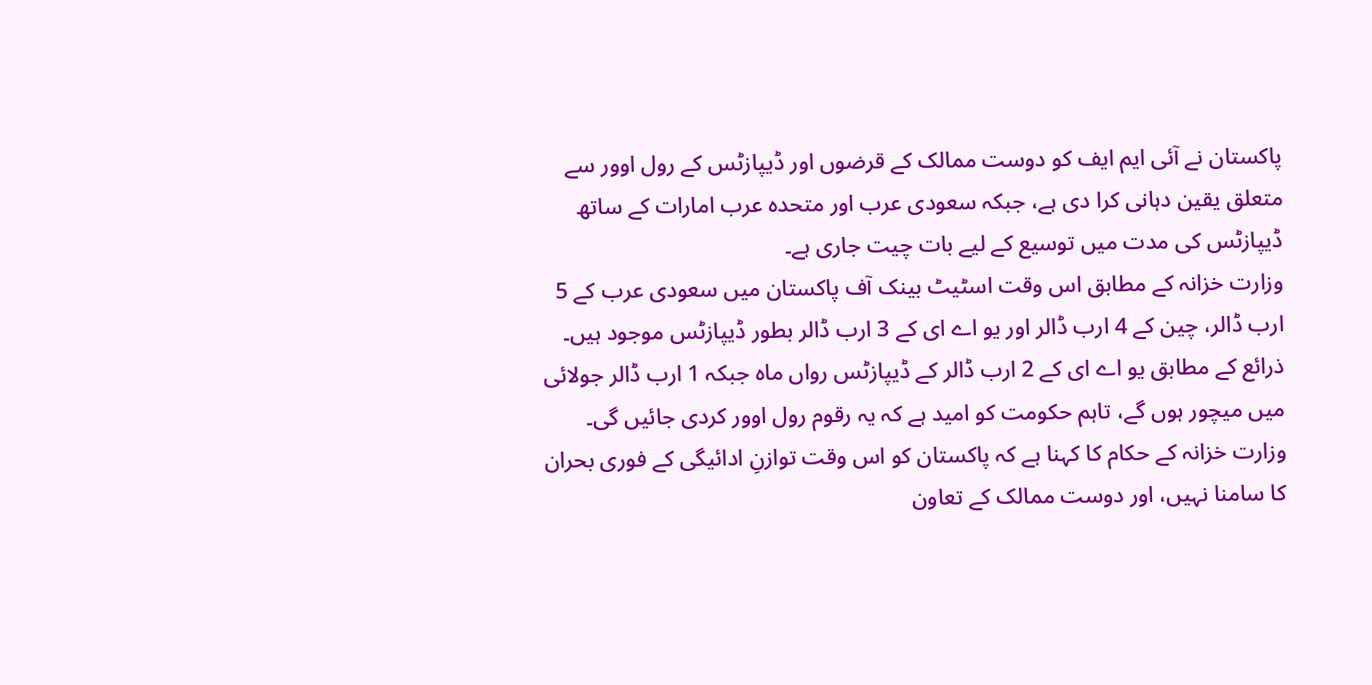پاکستان نے آئی ایم ایف کو دوست ممالک کے قرضوں اور ڈیپازٹس کے رول اوور سے متعلق یقین دہانی کرا دی ہے، جبکہ سعودی عرب اور متحدہ عرب امارات کے ساتھ ڈیپازٹس کی مدت میں توسیع کے لیے بات چیت جاری ہے۔
وزارت خزانہ کے مطابق اس وقت اسٹیٹ بینک آف پاکستان میں سعودی عرب کے 5 ارب ڈالر، چین کے 4 ارب ڈالر اور یو اے ای کے 3 ارب ڈالر بطور ڈیپازٹس موجود ہیں۔
ذرائع کے مطابق یو اے ای کے 2 ارب ڈالر کے ڈیپازٹس رواں ماہ جبکہ 1 ارب ڈالر جولائی میں میچور ہوں گے، تاہم حکومت کو امید ہے کہ یہ رقوم رول اوور کردی جائیں گی۔
وزارت خزانہ کے حکام کا کہنا ہے کہ پاکستان کو اس وقت توازنِ ادائیگی کے فوری بحران کا سامنا نہیں، اور دوست ممالک کے تعاون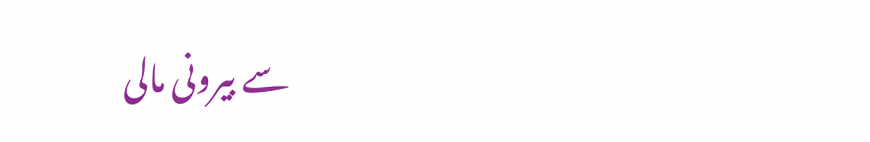سے بیرونی مالی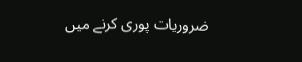ضروریات پوری کرنے میں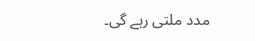مدد ملتی رہے گی۔